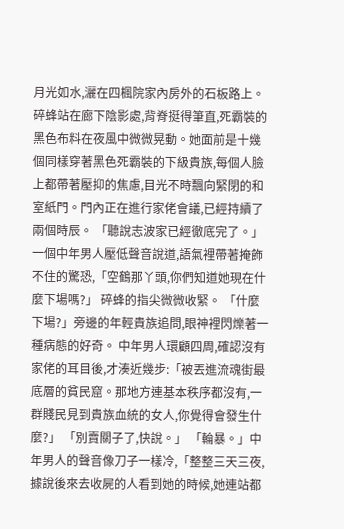月光如水,灑在四楓院家內房外的石板路上。 碎蜂站在廊下陰影處,背脊挺得筆直,死霸裝的黑色布料在夜風中微微晃動。她面前是十幾個同樣穿著黑色死霸裝的下級貴族,每個人臉上都帶著壓抑的焦慮,目光不時飄向緊閉的和室紙門。門內正在進行家佬會議,已經持續了兩個時辰。 「聽說志波家已經徹底完了。」一個中年男人壓低聲音說道,語氣裡帶著掩飾不住的驚恐,「空鶴那丫頭,你們知道她現在什麼下場嗎?」 碎蜂的指尖微微收緊。 「什麼下場?」旁邊的年輕貴族追問,眼神裡閃爍著一種病態的好奇。 中年男人環顧四周,確認沒有家佬的耳目後,才湊近幾步:「被丟進流魂街最底層的貧民窟。那地方連基本秩序都沒有,一群賤民見到貴族血統的女人,你覺得會發生什麼?」 「別賣關子了,快說。」 「輪暴。」中年男人的聲音像刀子一樣冷,「整整三天三夜,據說後來去收屍的人看到她的時候,她連站都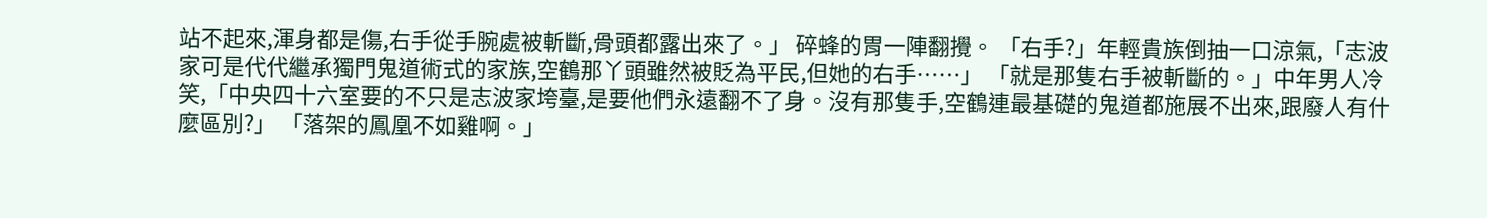站不起來,渾身都是傷,右手從手腕處被斬斷,骨頭都露出來了。」 碎蜂的胃一陣翻攪。 「右手?」年輕貴族倒抽一口涼氣,「志波家可是代代繼承獨門鬼道術式的家族,空鶴那丫頭雖然被貶為平民,但她的右手……」 「就是那隻右手被斬斷的。」中年男人冷笑,「中央四十六室要的不只是志波家垮臺,是要他們永遠翻不了身。沒有那隻手,空鶴連最基礎的鬼道都施展不出來,跟廢人有什麼區別?」 「落架的鳳凰不如雞啊。」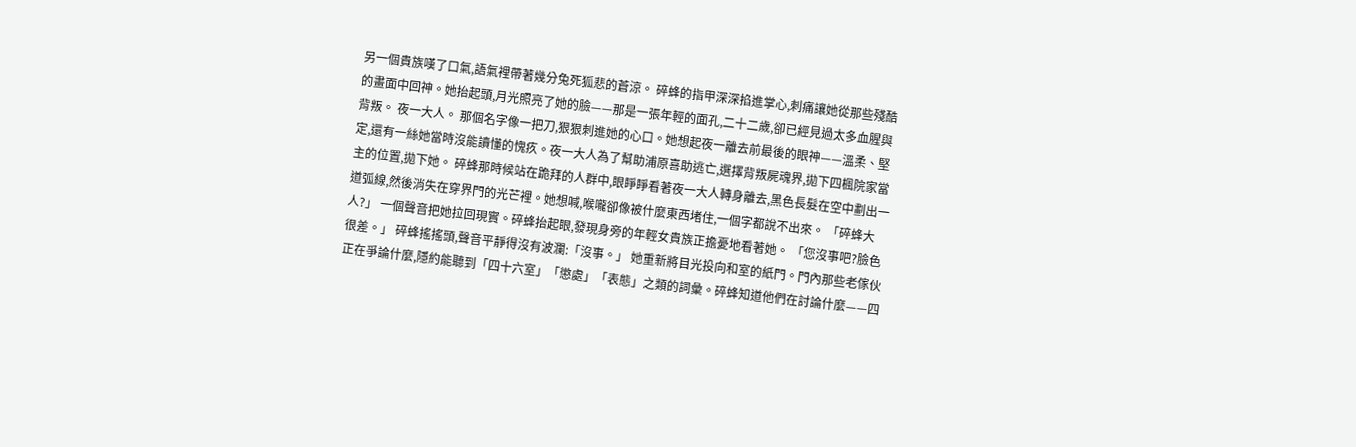另一個貴族嘆了口氣,語氣裡帶著幾分兔死狐悲的蒼涼。 碎蜂的指甲深深掐進掌心,刺痛讓她從那些殘酷的畫面中回神。她抬起頭,月光照亮了她的臉——那是一張年輕的面孔,二十二歲,卻已經見過太多血腥與背叛。 夜一大人。 那個名字像一把刀,狠狠刺進她的心口。她想起夜一離去前最後的眼神——溫柔、堅定,還有一絲她當時沒能讀懂的愧疚。夜一大人為了幫助浦原喜助逃亡,選擇背叛屍魂界,拋下四楓院家當主的位置,拋下她。 碎蜂那時候站在跪拜的人群中,眼睜睜看著夜一大人轉身離去,黑色長髮在空中劃出一道弧線,然後消失在穿界門的光芒裡。她想喊,喉嚨卻像被什麼東西堵住,一個字都說不出來。 「碎蜂大人?」 一個聲音把她拉回現實。碎蜂抬起眼,發現身旁的年輕女貴族正擔憂地看著她。 「您沒事吧?臉色很差。」 碎蜂搖搖頭,聲音平靜得沒有波瀾:「沒事。」 她重新將目光投向和室的紙門。門內那些老傢伙正在爭論什麼,隱約能聽到「四十六室」「懲處」「表態」之類的詞彙。碎蜂知道他們在討論什麼——四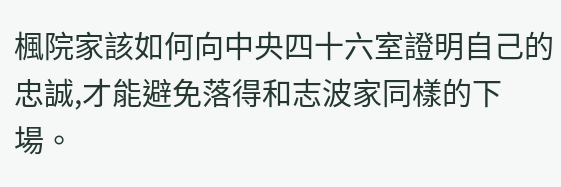楓院家該如何向中央四十六室證明自己的忠誠,才能避免落得和志波家同樣的下場。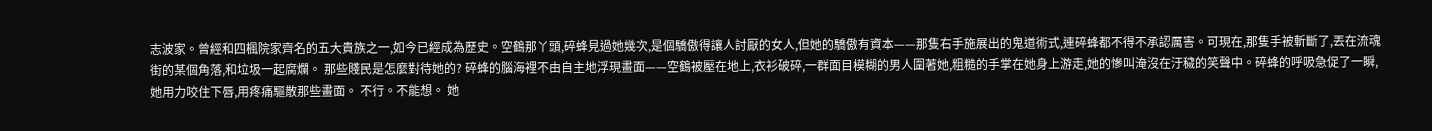志波家。曾經和四楓院家齊名的五大貴族之一,如今已經成為歷史。空鶴那丫頭,碎蜂見過她幾次,是個驕傲得讓人討厭的女人,但她的驕傲有資本——那隻右手施展出的鬼道術式,連碎蜂都不得不承認厲害。可現在,那隻手被斬斷了,丟在流魂街的某個角落,和垃圾一起腐爛。 那些賤民是怎麼對待她的? 碎蜂的腦海裡不由自主地浮現畫面——空鶴被壓在地上,衣衫破碎,一群面目模糊的男人圍著她,粗糙的手掌在她身上游走,她的慘叫淹沒在汙穢的笑聲中。碎蜂的呼吸急促了一瞬,她用力咬住下唇,用疼痛驅散那些畫面。 不行。不能想。 她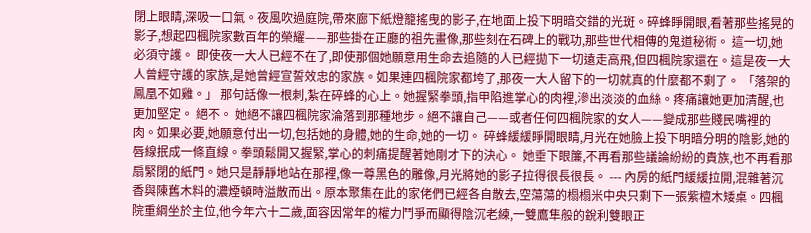閉上眼睛,深吸一口氣。夜風吹過庭院,帶來廊下紙燈籠搖曳的影子,在地面上投下明暗交錯的光斑。碎蜂睜開眼,看著那些搖晃的影子,想起四楓院家數百年的榮耀——那些掛在正廳的祖先畫像,那些刻在石碑上的戰功,那些世代相傳的鬼道秘術。 這一切,她必須守護。 即使夜一大人已經不在了,即使那個她願意用生命去追隨的人已經拋下一切遠走高飛,但四楓院家還在。這是夜一大人曾經守護的家族,是她曾經宣誓效忠的家族。如果連四楓院家都垮了,那夜一大人留下的一切就真的什麼都不剩了。 「落架的鳳凰不如雞。」 那句話像一根刺,紮在碎蜂的心上。她握緊拳頭,指甲陷進掌心的肉裡,滲出淡淡的血絲。疼痛讓她更加清醒,也更加堅定。 絕不。 她絕不讓四楓院家淪落到那種地步。絕不讓自己——或者任何四楓院家的女人——變成那些賤民嘴裡的肉。如果必要,她願意付出一切,包括她的身體,她的生命,她的一切。 碎蜂緩緩睜開眼睛,月光在她臉上投下明暗分明的陰影,她的唇線抿成一條直線。拳頭鬆開又握緊,掌心的刺痛提醒著她剛才下的決心。 她垂下眼簾,不再看那些議論紛紛的貴族,也不再看那扇緊閉的紙門。她只是靜靜地站在那裡,像一尊黑色的雕像,月光將她的影子拉得很長很長。 --- 內房的紙門緩緩拉開,混雜著沉香與陳舊木料的濃煙頓時溢散而出。原本聚集在此的家佬們已經各自散去,空蕩蕩的榻榻米中央只剩下一張紫檀木矮桌。四楓院重綱坐於主位,他今年六十二歲,面容因常年的權力鬥爭而顯得陰沉老練,一雙鷹隼般的銳利雙眼正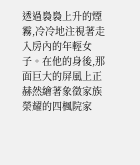透過裊裊上升的煙霧,冷冷地注視著走入房內的年輕女子。在他的身後,那面巨大的屏風上正赫然繪著象徵家族榮耀的四楓院家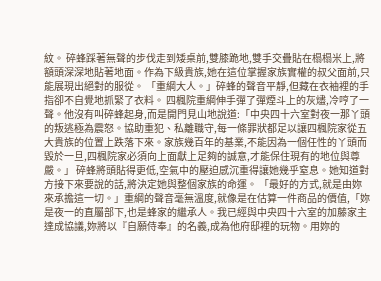紋。 碎蜂踩著無聲的步伐走到矮桌前,雙膝跪地,雙手交疊貼在榻榻米上,將額頭深深地貼著地面。作為下級貴族,她在這位掌握家族實權的叔父面前,只能展現出絕對的服從。 「重綱大人。」碎蜂的聲音平靜,但藏在衣袖裡的手指卻不自覺地抓緊了衣料。 四楓院重綱伸手彈了彈煙斗上的灰燼,冷哼了一聲。他沒有叫碎蜂起身,而是開門見山地說道:「中央四十六室對夜一那丫頭的叛逃極為震怒。協助重犯、私離職守,每一條罪狀都足以讓四楓院家從五大貴族的位置上跌落下來。家族幾百年的基業,不能因為一個任性的丫頭而毀於一旦,四楓院家必須向上面獻上足夠的誠意,才能保住現有的地位與尊嚴。」 碎蜂將頭貼得更低,空氣中的壓迫感沉重得讓她幾乎窒息。她知道對方接下來要說的話,將決定她與整個家族的命運。 「最好的方式,就是由妳來承擔這一切。」重綱的聲音毫無溫度,就像是在估算一件商品的價值,「妳是夜一的直屬部下,也是蜂家的繼承人。我已經與中央四十六室的加藤家主達成協議,妳將以『自願侍奉』的名義,成為他府邸裡的玩物。用妳的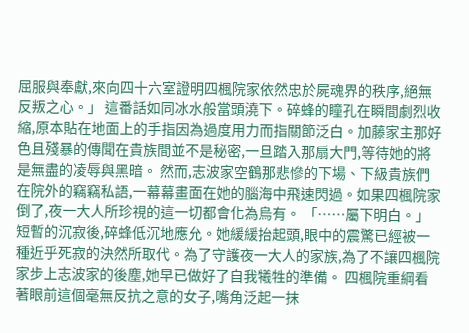屈服與奉獻,來向四十六室證明四楓院家依然忠於屍魂界的秩序,絕無反叛之心。」 這番話如同冰水般當頭澆下。碎蜂的瞳孔在瞬間劇烈收縮,原本貼在地面上的手指因為過度用力而指關節泛白。加藤家主那好色且殘暴的傳聞在貴族間並不是秘密,一旦踏入那扇大門,等待她的將是無盡的凌辱與黑暗。 然而,志波家空鶴那悲慘的下場、下級貴族們在院外的竊竊私語,一幕幕畫面在她的腦海中飛速閃過。如果四楓院家倒了,夜一大人所珍視的這一切都會化為烏有。 「……屬下明白。」 短暫的沉寂後,碎蜂低沉地應允。她緩緩抬起頭,眼中的震驚已經被一種近乎死寂的決然所取代。為了守護夜一大人的家族,為了不讓四楓院家步上志波家的後塵,她早已做好了自我犧牲的準備。 四楓院重綱看著眼前這個毫無反抗之意的女子,嘴角泛起一抹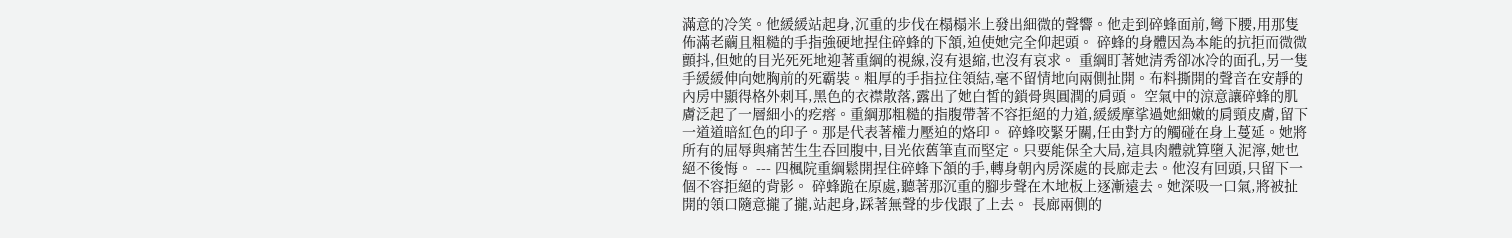滿意的冷笑。他緩緩站起身,沉重的步伐在榻榻米上發出細微的聲響。他走到碎蜂面前,彎下腰,用那隻佈滿老繭且粗糙的手指強硬地捏住碎蜂的下頷,迫使她完全仰起頭。 碎蜂的身體因為本能的抗拒而微微顫抖,但她的目光死死地迎著重綱的視線,沒有退縮,也沒有哀求。 重綱盯著她清秀卻冰冷的面孔,另一隻手緩緩伸向她胸前的死霸裝。粗厚的手指拉住領結,毫不留情地向兩側扯開。布料撕開的聲音在安靜的內房中顯得格外刺耳,黑色的衣襟散落,露出了她白皙的鎖骨與圓潤的肩頭。 空氣中的涼意讓碎蜂的肌膚泛起了一層細小的疙瘩。重綱那粗糙的指腹帶著不容拒絕的力道,緩緩摩挲過她細嫩的肩頸皮膚,留下一道道暗紅色的印子。那是代表著權力壓迫的烙印。 碎蜂咬緊牙關,任由對方的觸碰在身上蔓延。她將所有的屈辱與痛苦生生吞回腹中,目光依舊筆直而堅定。只要能保全大局,這具肉體就算墮入泥濘,她也絕不後悔。 --- 四楓院重綱鬆開捏住碎蜂下頷的手,轉身朝內房深處的長廊走去。他沒有回頭,只留下一個不容拒絕的背影。 碎蜂跪在原處,聽著那沉重的腳步聲在木地板上逐漸遠去。她深吸一口氣,將被扯開的領口隨意攏了攏,站起身,踩著無聲的步伐跟了上去。 長廊兩側的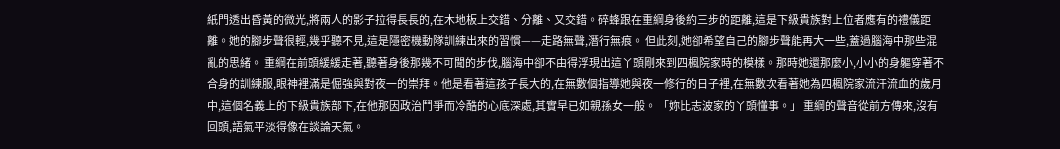紙門透出昏黃的微光,將兩人的影子拉得長長的,在木地板上交錯、分離、又交錯。碎蜂跟在重綱身後約三步的距離,這是下級貴族對上位者應有的禮儀距離。她的腳步聲很輕,幾乎聽不見,這是隱密機動隊訓練出來的習慣——走路無聲,潛行無痕。 但此刻,她卻希望自己的腳步聲能再大一些,蓋過腦海中那些混亂的思緒。 重綱在前頭緩緩走著,聽著身後那幾不可聞的步伐,腦海中卻不由得浮現出這丫頭剛來到四楓院家時的模樣。那時她還那麼小,小小的身軀穿著不合身的訓練服,眼神裡滿是倔強與對夜一的崇拜。他是看著這孩子長大的,在無數個指導她與夜一修行的日子裡,在無數次看著她為四楓院家流汗流血的歲月中,這個名義上的下級貴族部下,在他那因政治鬥爭而冷酷的心底深處,其實早已如親孫女一般。 「妳比志波家的丫頭懂事。」 重綱的聲音從前方傳來,沒有回頭,語氣平淡得像在談論天氣。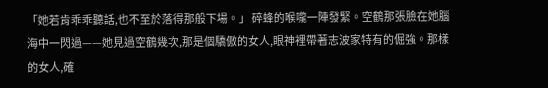「她若肯乖乖聽話,也不至於落得那般下場。」 碎蜂的喉嚨一陣發緊。空鶴那張臉在她腦海中一閃過——她見過空鶴幾次,那是個驕傲的女人,眼神裡帶著志波家特有的倔強。那樣的女人,確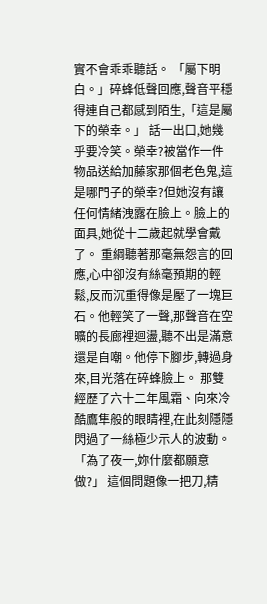實不會乖乖聽話。 「屬下明白。」碎蜂低聲回應,聲音平穩得連自己都感到陌生,「這是屬下的榮幸。」 話一出口,她幾乎要冷笑。榮幸?被當作一件物品送給加藤家那個老色鬼,這是哪門子的榮幸?但她沒有讓任何情緒洩露在臉上。臉上的面具,她從十二歲起就學會戴了。 重綱聽著那毫無怨言的回應,心中卻沒有絲毫預期的輕鬆,反而沉重得像是壓了一塊巨石。他輕笑了一聲,那聲音在空曠的長廊裡迴盪,聽不出是滿意還是自嘲。他停下腳步,轉過身來,目光落在碎蜂臉上。 那雙經歷了六十二年風霜、向來冷酷鷹隼般的眼睛裡,在此刻隱隱閃過了一絲極少示人的波動。 「為了夜一,妳什麼都願意做?」 這個問題像一把刀,精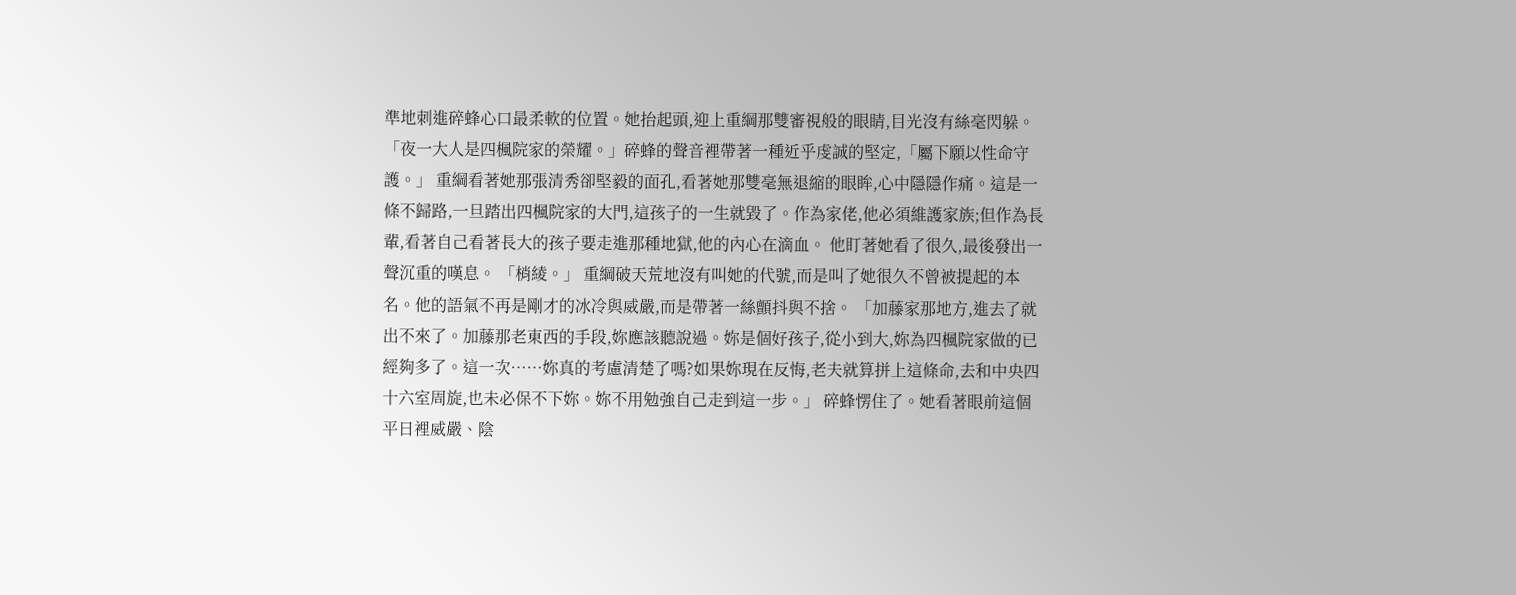準地刺進碎蜂心口最柔軟的位置。她抬起頭,迎上重綱那雙審視般的眼睛,目光沒有絲毫閃躲。 「夜一大人是四楓院家的榮耀。」碎蜂的聲音裡帶著一種近乎虔誠的堅定,「屬下願以性命守護。」 重綱看著她那張清秀卻堅毅的面孔,看著她那雙毫無退縮的眼眸,心中隱隱作痛。這是一條不歸路,一旦踏出四楓院家的大門,這孩子的一生就毀了。作為家佬,他必須維護家族;但作為長輩,看著自己看著長大的孩子要走進那種地獄,他的內心在滴血。 他盯著她看了很久,最後發出一聲沉重的嘆息。 「梢綾。」 重綱破天荒地沒有叫她的代號,而是叫了她很久不曾被提起的本名。他的語氣不再是剛才的冰冷與威嚴,而是帶著一絲顫抖與不捨。 「加藤家那地方,進去了就出不來了。加藤那老東西的手段,妳應該聽說過。妳是個好孩子,從小到大,妳為四楓院家做的已經夠多了。這一次……妳真的考慮清楚了嗎?如果妳現在反悔,老夫就算拼上這條命,去和中央四十六室周旋,也未必保不下妳。妳不用勉強自己走到這一步。」 碎蜂愣住了。她看著眼前這個平日裡威嚴、陰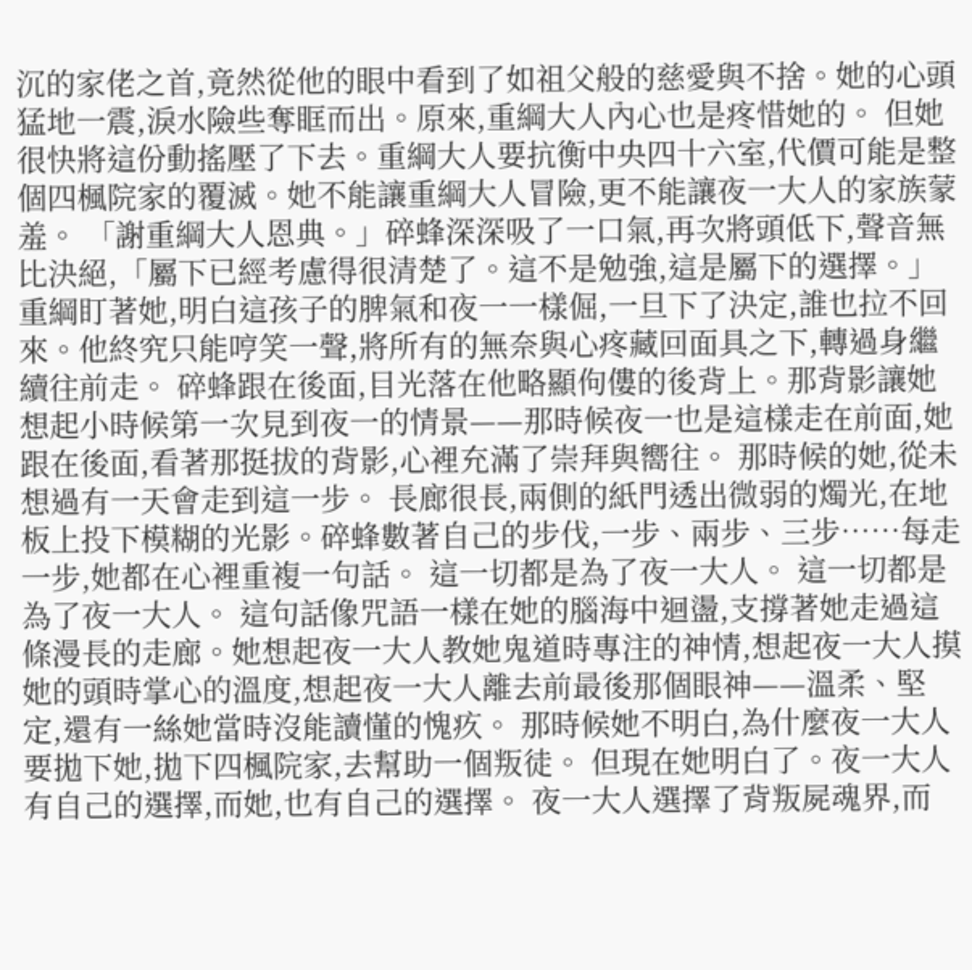沉的家佬之首,竟然從他的眼中看到了如祖父般的慈愛與不捨。她的心頭猛地一震,淚水險些奪眶而出。原來,重綱大人內心也是疼惜她的。 但她很快將這份動搖壓了下去。重綱大人要抗衡中央四十六室,代價可能是整個四楓院家的覆滅。她不能讓重綱大人冒險,更不能讓夜一大人的家族蒙羞。 「謝重綱大人恩典。」碎蜂深深吸了一口氣,再次將頭低下,聲音無比決絕,「屬下已經考慮得很清楚了。這不是勉強,這是屬下的選擇。」 重綱盯著她,明白這孩子的脾氣和夜一一樣倔,一旦下了決定,誰也拉不回來。他終究只能哼笑一聲,將所有的無奈與心疼藏回面具之下,轉過身繼續往前走。 碎蜂跟在後面,目光落在他略顯佝僂的後背上。那背影讓她想起小時候第一次見到夜一的情景——那時候夜一也是這樣走在前面,她跟在後面,看著那挺拔的背影,心裡充滿了崇拜與嚮往。 那時候的她,從未想過有一天會走到這一步。 長廊很長,兩側的紙門透出微弱的燭光,在地板上投下模糊的光影。碎蜂數著自己的步伐,一步、兩步、三步……每走一步,她都在心裡重複一句話。 這一切都是為了夜一大人。 這一切都是為了夜一大人。 這句話像咒語一樣在她的腦海中迴盪,支撐著她走過這條漫長的走廊。她想起夜一大人教她鬼道時專注的神情,想起夜一大人摸她的頭時掌心的溫度,想起夜一大人離去前最後那個眼神——溫柔、堅定,還有一絲她當時沒能讀懂的愧疚。 那時候她不明白,為什麼夜一大人要拋下她,拋下四楓院家,去幫助一個叛徒。 但現在她明白了。夜一大人有自己的選擇,而她,也有自己的選擇。 夜一大人選擇了背叛屍魂界,而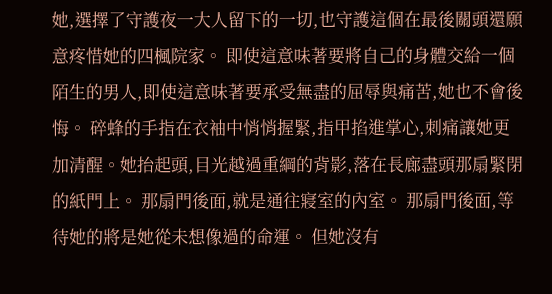她,選擇了守護夜一大人留下的一切,也守護這個在最後關頭還願意疼惜她的四楓院家。 即使這意味著要將自己的身體交給一個陌生的男人,即使這意味著要承受無盡的屈辱與痛苦,她也不會後悔。 碎蜂的手指在衣袖中悄悄握緊,指甲掐進掌心,刺痛讓她更加清醒。她抬起頭,目光越過重綱的背影,落在長廊盡頭那扇緊閉的紙門上。 那扇門後面,就是通往寢室的內室。 那扇門後面,等待她的將是她從未想像過的命運。 但她沒有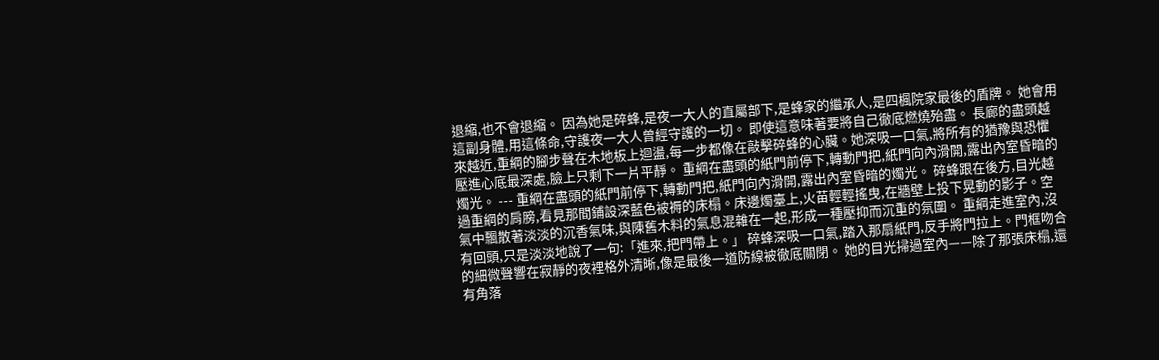退縮,也不會退縮。 因為她是碎蜂,是夜一大人的直屬部下,是蜂家的繼承人,是四楓院家最後的盾牌。 她會用這副身體,用這條命,守護夜一大人曾經守護的一切。 即使這意味著要將自己徹底燃燒殆盡。 長廊的盡頭越來越近,重綱的腳步聲在木地板上迴盪,每一步都像在敲擊碎蜂的心臟。她深吸一口氣,將所有的猶豫與恐懼壓進心底最深處,臉上只剩下一片平靜。 重綱在盡頭的紙門前停下,轉動門把,紙門向內滑開,露出內室昏暗的燭光。 --- 重綱在盡頭的紙門前停下,轉動門把,紙門向內滑開,露出內室昏暗的燭光。 碎蜂跟在後方,目光越過重綱的肩膀,看見那間鋪設深藍色被褥的床榻。床邊燭臺上,火苗輕輕搖曳,在牆壁上投下晃動的影子。空氣中飄散著淡淡的沉香氣味,與陳舊木料的氣息混雜在一起,形成一種壓抑而沉重的氛圍。 重綱走進室內,沒有回頭,只是淡淡地說了一句:「進來,把門帶上。」 碎蜂深吸一口氣,踏入那扇紙門,反手將門拉上。門框吻合的細微聲響在寂靜的夜裡格外清晰,像是最後一道防線被徹底關閉。 她的目光掃過室內——除了那張床榻,還有角落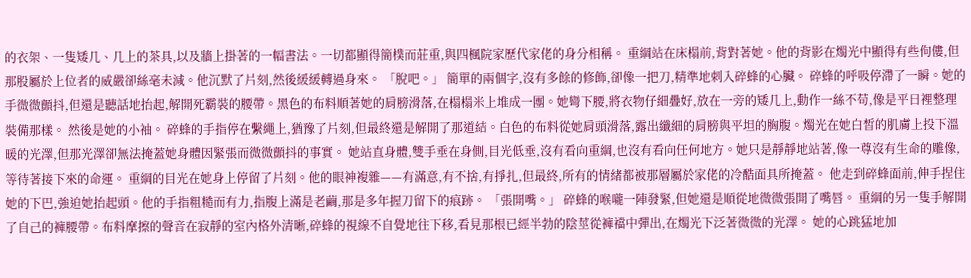的衣架、一隻矮几、几上的茶具,以及牆上掛著的一幅書法。一切都顯得簡樸而莊重,與四楓院家歷代家佬的身分相稱。 重綱站在床榻前,背對著她。他的背影在燭光中顯得有些佝僂,但那股屬於上位者的威嚴卻絲毫未減。他沉默了片刻,然後緩緩轉過身來。 「脫吧。」 簡單的兩個字,沒有多餘的修飾,卻像一把刀,精準地刺入碎蜂的心臟。 碎蜂的呼吸停滯了一瞬。她的手微微顫抖,但還是聽話地抬起,解開死霸裝的腰帶。黑色的布料順著她的肩膀滑落,在榻榻米上堆成一團。她彎下腰,將衣物仔細疊好,放在一旁的矮几上,動作一絲不苟,像是平日裡整理裝備那樣。 然後是她的小袖。 碎蜂的手指停在繫繩上,猶豫了片刻,但最終還是解開了那道結。白色的布料從她肩頭滑落,露出纖細的肩膀與平坦的胸腹。燭光在她白皙的肌膚上投下溫暖的光澤,但那光澤卻無法掩蓋她身體因緊張而微微顫抖的事實。 她站直身體,雙手垂在身側,目光低垂,沒有看向重綱,也沒有看向任何地方。她只是靜靜地站著,像一尊沒有生命的雕像,等待著接下來的命運。 重綱的目光在她身上停留了片刻。他的眼神複雜——有滿意,有不捨,有掙扎,但最終,所有的情緒都被那層屬於家佬的冷酷面具所掩蓋。 他走到碎蜂面前,伸手捏住她的下巴,強迫她抬起頭。他的手指粗糙而有力,指腹上滿是老繭,那是多年握刀留下的痕跡。 「張開嘴。」 碎蜂的喉嚨一陣發緊,但她還是順從地微微張開了嘴唇。 重綱的另一隻手解開了自己的褲腰帶。布料摩擦的聲音在寂靜的室內格外清晰,碎蜂的視線不自覺地往下移,看見那根已經半勃的陰莖從褲襠中彈出,在燭光下泛著微微的光澤。 她的心跳猛地加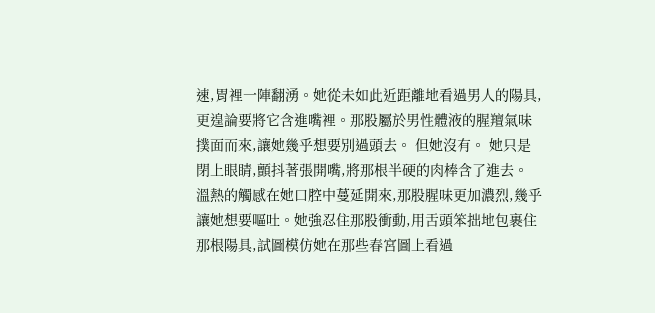速,胃裡一陣翻湧。她從未如此近距離地看過男人的陽具,更遑論要將它含進嘴裡。那股屬於男性體液的腥羶氣味撲面而來,讓她幾乎想要別過頭去。 但她沒有。 她只是閉上眼睛,顫抖著張開嘴,將那根半硬的肉棒含了進去。 溫熱的觸感在她口腔中蔓延開來,那股腥味更加濃烈,幾乎讓她想要嘔吐。她強忍住那股衝動,用舌頭笨拙地包裹住那根陽具,試圖模仿她在那些春宮圖上看過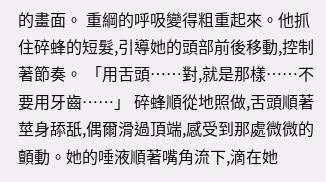的畫面。 重綱的呼吸變得粗重起來。他抓住碎蜂的短髮,引導她的頭部前後移動,控制著節奏。 「用舌頭……對,就是那樣……不要用牙齒……」 碎蜂順從地照做,舌頭順著莖身舔舐,偶爾滑過頂端,感受到那處微微的顫動。她的唾液順著嘴角流下,滴在她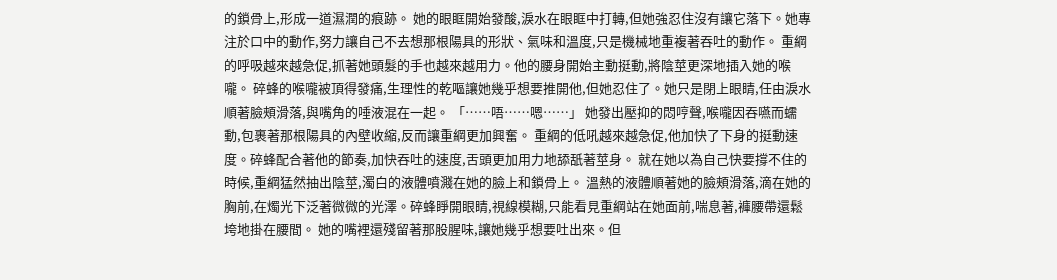的鎖骨上,形成一道濕潤的痕跡。 她的眼眶開始發酸,淚水在眼眶中打轉,但她強忍住沒有讓它落下。她專注於口中的動作,努力讓自己不去想那根陽具的形狀、氣味和溫度,只是機械地重複著吞吐的動作。 重綱的呼吸越來越急促,抓著她頭髮的手也越來越用力。他的腰身開始主動挺動,將陰莖更深地插入她的喉嚨。 碎蜂的喉嚨被頂得發痛,生理性的乾嘔讓她幾乎想要推開他,但她忍住了。她只是閉上眼睛,任由淚水順著臉頰滑落,與嘴角的唾液混在一起。 「……唔……嗯……」 她發出壓抑的悶哼聲,喉嚨因吞嚥而蠕動,包裹著那根陽具的內壁收縮,反而讓重綱更加興奮。 重綱的低吼越來越急促,他加快了下身的挺動速度。碎蜂配合著他的節奏,加快吞吐的速度,舌頭更加用力地舔舐著莖身。 就在她以為自己快要撐不住的時候,重綱猛然抽出陰莖,濁白的液體噴濺在她的臉上和鎖骨上。 溫熱的液體順著她的臉頰滑落,滴在她的胸前,在燭光下泛著微微的光澤。碎蜂睜開眼睛,視線模糊,只能看見重綱站在她面前,喘息著,褲腰帶還鬆垮地掛在腰間。 她的嘴裡還殘留著那股腥味,讓她幾乎想要吐出來。但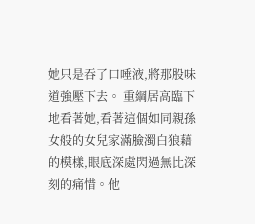她只是吞了口唾液,將那股味道強壓下去。 重綱居高臨下地看著她,看著這個如同親孫女般的女兒家滿臉濁白狼藉的模樣,眼底深處閃過無比深刻的痛惜。他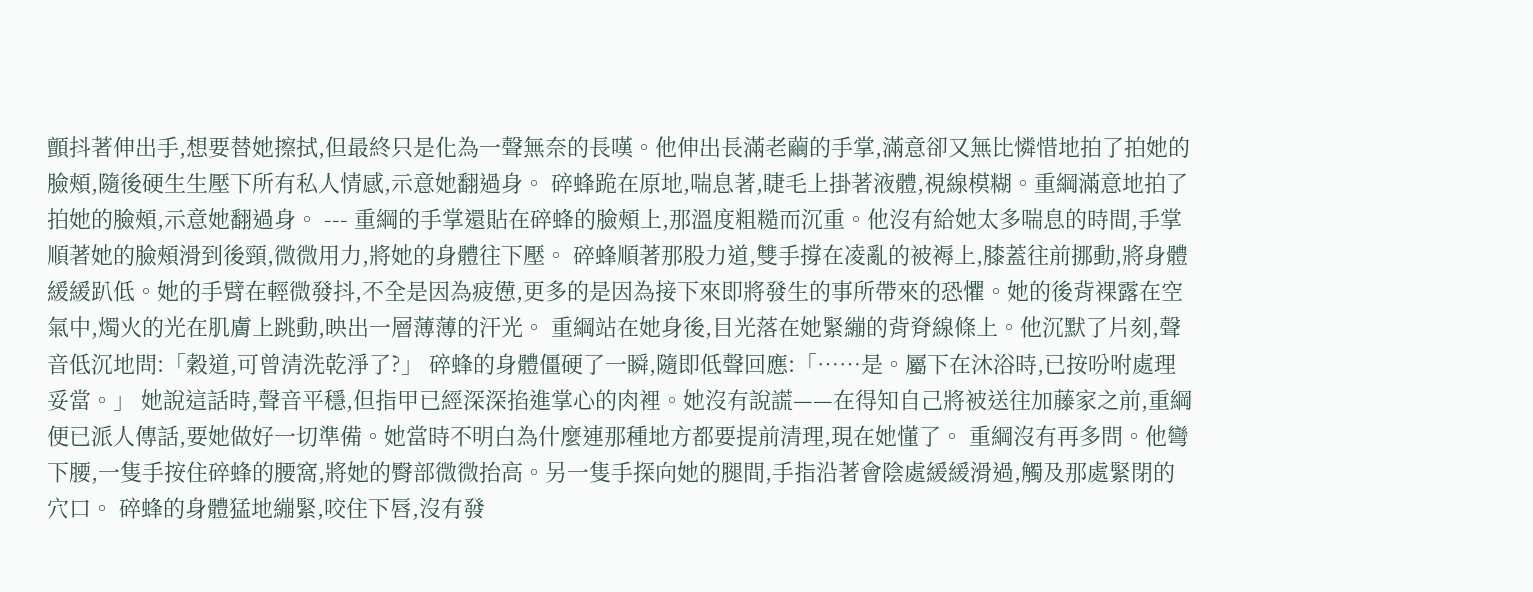顫抖著伸出手,想要替她擦拭,但最終只是化為一聲無奈的長嘆。他伸出長滿老繭的手掌,滿意卻又無比憐惜地拍了拍她的臉頰,隨後硬生生壓下所有私人情感,示意她翻過身。 碎蜂跪在原地,喘息著,睫毛上掛著液體,視線模糊。重綱滿意地拍了拍她的臉頰,示意她翻過身。 --- 重綱的手掌還貼在碎蜂的臉頰上,那溫度粗糙而沉重。他沒有給她太多喘息的時間,手掌順著她的臉頰滑到後頸,微微用力,將她的身體往下壓。 碎蜂順著那股力道,雙手撐在凌亂的被褥上,膝蓋往前挪動,將身體緩緩趴低。她的手臂在輕微發抖,不全是因為疲憊,更多的是因為接下來即將發生的事所帶來的恐懼。她的後背裸露在空氣中,燭火的光在肌膚上跳動,映出一層薄薄的汗光。 重綱站在她身後,目光落在她緊繃的背脊線條上。他沉默了片刻,聲音低沉地問:「穀道,可曾清洗乾淨了?」 碎蜂的身體僵硬了一瞬,隨即低聲回應:「……是。屬下在沐浴時,已按吩咐處理妥當。」 她說這話時,聲音平穩,但指甲已經深深掐進掌心的肉裡。她沒有說謊——在得知自己將被送往加藤家之前,重綱便已派人傳話,要她做好一切準備。她當時不明白為什麼連那種地方都要提前清理,現在她懂了。 重綱沒有再多問。他彎下腰,一隻手按住碎蜂的腰窩,將她的臀部微微抬高。另一隻手探向她的腿間,手指沿著會陰處緩緩滑過,觸及那處緊閉的穴口。 碎蜂的身體猛地繃緊,咬住下唇,沒有發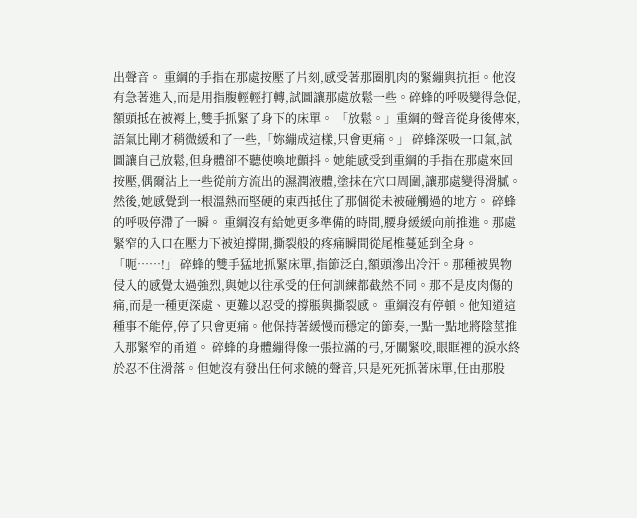出聲音。 重綱的手指在那處按壓了片刻,感受著那圈肌肉的緊繃與抗拒。他沒有急著進入,而是用指腹輕輕打轉,試圖讓那處放鬆一些。碎蜂的呼吸變得急促,額頭抵在被褥上,雙手抓緊了身下的床單。 「放鬆。」重綱的聲音從身後傳來,語氣比剛才稍微緩和了一些,「妳繃成這樣,只會更痛。」 碎蜂深吸一口氣,試圖讓自己放鬆,但身體卻不聽使喚地顫抖。她能感受到重綱的手指在那處來回按壓,偶爾沾上一些從前方流出的濕潤液體,塗抹在穴口周圍,讓那處變得滑膩。 然後,她感覺到一根溫熱而堅硬的東西抵住了那個從未被碰觸過的地方。 碎蜂的呼吸停滯了一瞬。 重綱沒有給她更多準備的時間,腰身緩緩向前推進。那處緊窄的入口在壓力下被迫撐開,撕裂般的疼痛瞬間從尾椎蔓延到全身。 「呃……!」 碎蜂的雙手猛地抓緊床單,指節泛白,額頭滲出冷汗。那種被異物侵入的感覺太過強烈,與她以往承受的任何訓練都截然不同。那不是皮肉傷的痛,而是一種更深處、更難以忍受的撐脹與撕裂感。 重綱沒有停頓。他知道這種事不能停,停了只會更痛。他保持著緩慢而穩定的節奏,一點一點地將陰莖推入那緊窄的甬道。 碎蜂的身體繃得像一張拉滿的弓,牙關緊咬,眼眶裡的淚水終於忍不住滑落。但她沒有發出任何求饒的聲音,只是死死抓著床單,任由那股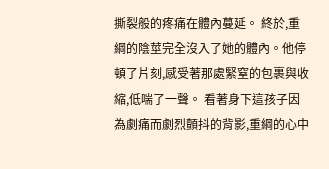撕裂般的疼痛在體內蔓延。 終於,重綱的陰莖完全沒入了她的體內。他停頓了片刻,感受著那處緊窒的包裹與收縮,低喘了一聲。 看著身下這孩子因為劇痛而劇烈顫抖的背影,重綱的心中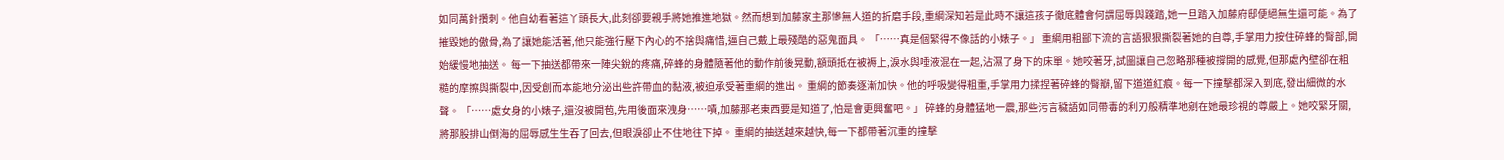如同萬針攢刺。他自幼看著這丫頭長大,此刻卻要親手將她推進地獄。然而想到加藤家主那慘無人道的折磨手段,重綱深知若是此時不讓這孩子徹底體會何謂屈辱與踐踏,她一旦踏入加藤府邸便絕無生還可能。為了摧毀她的傲骨,為了讓她能活著,他只能強行壓下內心的不捨與痛惜,逼自己戴上最殘酷的惡鬼面具。 「……真是個緊得不像話的小婊子。」 重綱用粗鄙下流的言語狠狠撕裂著她的自尊,手掌用力按住碎蜂的臀部,開始緩慢地抽送。 每一下抽送都帶來一陣尖銳的疼痛,碎蜂的身體隨著他的動作前後晃動,額頭抵在被褥上,淚水與唾液混在一起,沾濕了身下的床單。她咬著牙,試圖讓自己忽略那種被撐開的感覺,但那處內壁卻在粗糙的摩擦與撕裂中,因受創而本能地分泌出些許帶血的黏液,被迫承受著重綱的進出。 重綱的節奏逐漸加快。他的呼吸變得粗重,手掌用力揉捏著碎蜂的臀瓣,留下道道紅痕。每一下撞擊都深入到底,發出細微的水聲。 「……處女身的小婊子,還沒被開苞,先用後面來洩身……嘖,加藤那老東西要是知道了,怕是會更興奮吧。」 碎蜂的身體猛地一震,那些污言穢語如同帶毒的利刃般精準地剜在她最珍視的尊嚴上。她咬緊牙關,將那股排山倒海的屈辱感生生吞了回去,但眼淚卻止不住地往下掉。 重綱的抽送越來越快,每一下都帶著沉重的撞擊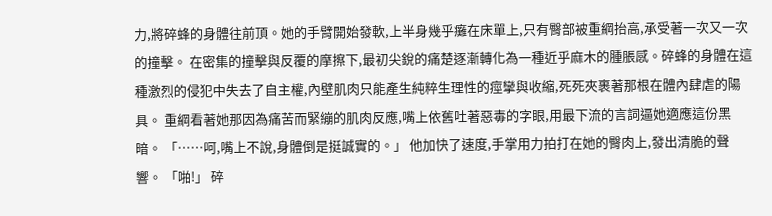力,將碎蜂的身體往前頂。她的手臂開始發軟,上半身幾乎癱在床單上,只有臀部被重綱抬高,承受著一次又一次的撞擊。 在密集的撞擊與反覆的摩擦下,最初尖銳的痛楚逐漸轉化為一種近乎麻木的腫脹感。碎蜂的身體在這種激烈的侵犯中失去了自主權,內壁肌肉只能產生純粹生理性的痙攣與收縮,死死夾裹著那根在體內肆虐的陽具。 重綱看著她那因為痛苦而緊繃的肌肉反應,嘴上依舊吐著惡毒的字眼,用最下流的言詞逼她適應這份黑暗。 「……呵,嘴上不說,身體倒是挺誠實的。」 他加快了速度,手掌用力拍打在她的臀肉上,發出清脆的聲響。 「啪!」 碎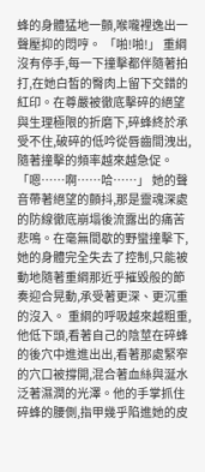蜂的身體猛地一顫,喉嚨裡逸出一聲壓抑的悶哼。 「啪!啪!」 重綱沒有停手,每一下撞擊都伴隨著拍打,在她白皙的臀肉上留下交錯的紅印。在尊嚴被徹底擊碎的絕望與生理極限的折磨下,碎蜂終於承受不住,破碎的低吟從唇齒間洩出,隨著撞擊的頻率越來越急促。 「嗯……啊……哈……」 她的聲音帶著絕望的顫抖,那是靈魂深處的防線徹底崩塌後流露出的痛苦悲鳴。在毫無間歇的野蠻撞擊下,她的身體完全失去了控制,只能被動地隨著重綱那近乎摧毀般的節奏迎合晃動,承受著更深、更沉重的沒入。 重綱的呼吸越來越粗重,他低下頭,看著自己的陰莖在碎蜂的後穴中進進出出,看著那處緊窄的穴口被撐開,混合著血絲與涎水泛著濕潤的光澤。他的手掌抓住碎蜂的腰側,指甲幾乎陷進她的皮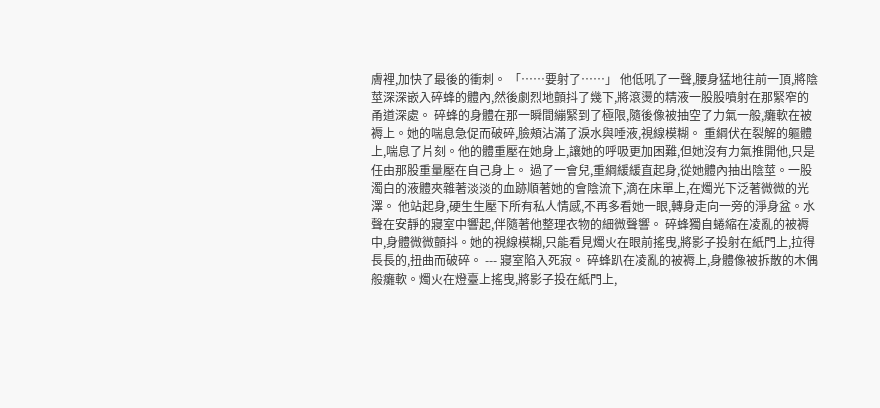膚裡,加快了最後的衝刺。 「……要射了……」 他低吼了一聲,腰身猛地往前一頂,將陰莖深深嵌入碎蜂的體內,然後劇烈地顫抖了幾下,將滾燙的精液一股股噴射在那緊窄的甬道深處。 碎蜂的身體在那一瞬間繃緊到了極限,隨後像被抽空了力氣一般,癱軟在被褥上。她的喘息急促而破碎,臉頰沾滿了淚水與唾液,視線模糊。 重綱伏在裂解的軀體上,喘息了片刻。他的體重壓在她身上,讓她的呼吸更加困難,但她沒有力氣推開他,只是任由那股重量壓在自己身上。 過了一會兒,重綱緩緩直起身,從她體內抽出陰莖。一股濁白的液體夾雜著淡淡的血跡順著她的會陰流下,滴在床單上,在燭光下泛著微微的光澤。 他站起身,硬生生壓下所有私人情感,不再多看她一眼,轉身走向一旁的淨身盆。水聲在安靜的寢室中響起,伴隨著他整理衣物的細微聲響。 碎蜂獨自蜷縮在凌亂的被褥中,身體微微顫抖。她的視線模糊,只能看見燭火在眼前搖曳,將影子投射在紙門上,拉得長長的,扭曲而破碎。 --- 寢室陷入死寂。 碎蜂趴在凌亂的被褥上,身體像被拆散的木偶般癱軟。燭火在燈臺上搖曳,將影子投在紙門上,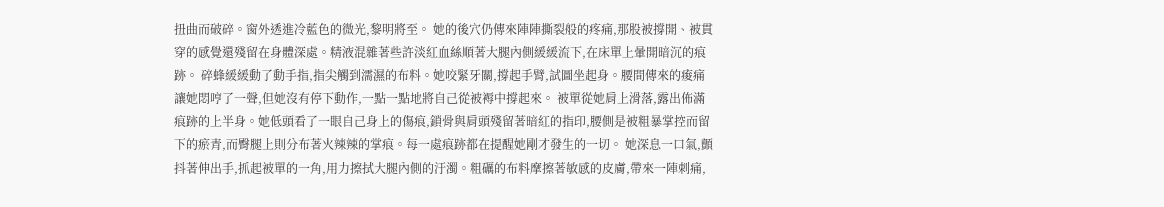扭曲而破碎。窗外透進冷藍色的微光,黎明將至。 她的後穴仍傳來陣陣撕裂般的疼痛,那股被撐開、被貫穿的感覺還殘留在身體深處。精液混雜著些許淡紅血絲順著大腿內側緩緩流下,在床單上暈開暗沉的痕跡。 碎蜂緩緩動了動手指,指尖觸到濡濕的布料。她咬緊牙關,撐起手臂,試圖坐起身。腰間傳來的痠痛讓她悶哼了一聲,但她沒有停下動作,一點一點地將自己從被褥中撐起來。 被單從她肩上滑落,露出佈滿痕跡的上半身。她低頭看了一眼自己身上的傷痕,鎖骨與肩頭殘留著暗紅的指印,腰側是被粗暴掌控而留下的瘀青,而臀腿上則分布著火辣辣的掌痕。每一處痕跡都在提醒她剛才發生的一切。 她深息一口氣,顫抖著伸出手,抓起被單的一角,用力擦拭大腿內側的汙濁。粗礪的布料摩擦著敏感的皮膚,帶來一陣刺痛,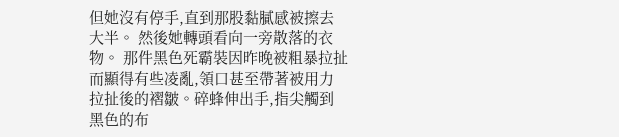但她沒有停手,直到那股黏膩感被擦去大半。 然後她轉頭看向一旁散落的衣物。 那件黑色死霸裝因昨晚被粗暴拉扯而顯得有些凌亂,領口甚至帶著被用力拉扯後的褶皺。碎蜂伸出手,指尖觸到黑色的布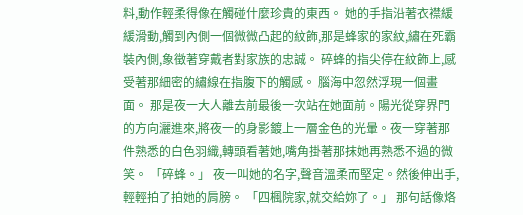料,動作輕柔得像在觸碰什麼珍貴的東西。 她的手指沿著衣襟緩緩滑動,觸到內側一個微微凸起的紋飾,那是蜂家的家紋,繡在死霸裝內側,象徵著穿戴者對家族的忠誠。 碎蜂的指尖停在紋飾上,感受著那細密的繡線在指腹下的觸感。 腦海中忽然浮現一個畫面。 那是夜一大人離去前最後一次站在她面前。陽光從穿界門的方向灑進來,將夜一的身影鍍上一層金色的光暈。夜一穿著那件熟悉的白色羽織,轉頭看著她,嘴角掛著那抹她再熟悉不過的微笑。 「碎蜂。」 夜一叫她的名字,聲音溫柔而堅定。然後伸出手,輕輕拍了拍她的肩膀。 「四楓院家,就交給妳了。」 那句話像烙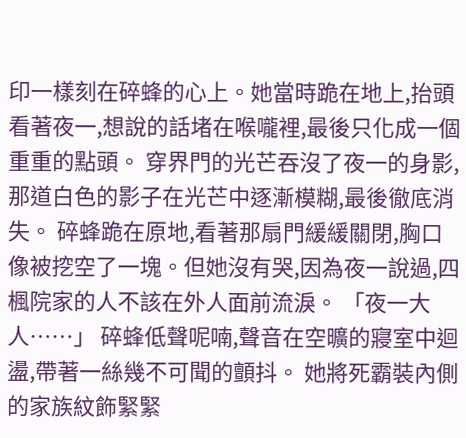印一樣刻在碎蜂的心上。她當時跪在地上,抬頭看著夜一,想說的話堵在喉嚨裡,最後只化成一個重重的點頭。 穿界門的光芒吞沒了夜一的身影,那道白色的影子在光芒中逐漸模糊,最後徹底消失。 碎蜂跪在原地,看著那扇門緩緩關閉,胸口像被挖空了一塊。但她沒有哭,因為夜一說過,四楓院家的人不該在外人面前流淚。 「夜一大人……」 碎蜂低聲呢喃,聲音在空曠的寢室中迴盪,帶著一絲幾不可聞的顫抖。 她將死霸裝內側的家族紋飾緊緊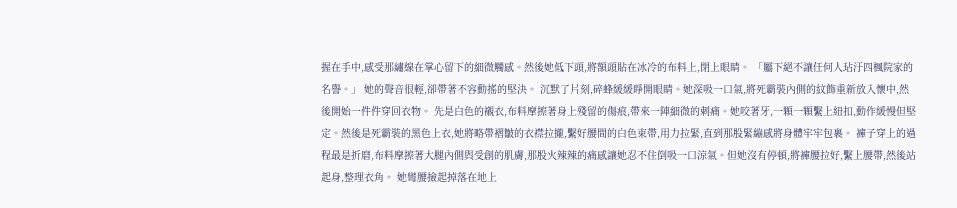握在手中,感受那繡線在掌心留下的細微觸感。然後她低下頭,將額頭貼在冰冷的布料上,閉上眼睛。 「屬下絕不讓任何人玷汙四楓院家的名譽。」 她的聲音很輕,卻帶著不容動搖的堅決。 沉默了片刻,碎蜂緩緩睜開眼睛。她深吸一口氣,將死霸裝內側的紋飾重新放入懷中,然後開始一件件穿回衣物。 先是白色的襯衣,布料摩擦著身上殘留的傷痕,帶來一陣細微的刺痛。她咬著牙,一顆一顆繫上紐扣,動作緩慢但堅定。然後是死霸裝的黑色上衣,她將略帶褶皺的衣襟拉攏,繫好腰間的白色束帶,用力拉緊,直到那股緊繃感將身體牢牢包裹。 褲子穿上的過程最是折磨,布料摩擦著大腿內側與受創的肌膚,那股火辣辣的痛感讓她忍不住倒吸一口涼氣。但她沒有停頓,將褲腰拉好,繫上腰帶,然後站起身,整理衣角。 她彎腰撿起掉落在地上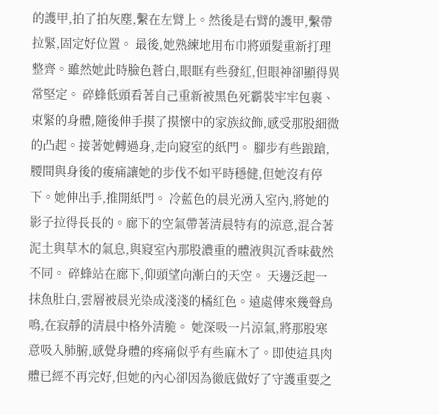的護甲,拍了拍灰塵,繫在左臂上。然後是右臂的護甲,繫帶拉緊,固定好位置。 最後,她熟練地用布巾將頭髮重新打理整齊。雖然她此時臉色蒼白,眼眶有些發紅,但眼神卻顯得異常堅定。 碎蜂低頭看著自己重新被黑色死霸裝牢牢包裹、束緊的身體,隨後伸手摸了摸懷中的家族紋飾,感受那股細微的凸起。接著她轉過身,走向寢室的紙門。 腳步有些踉蹌,腰間與身後的痠痛讓她的步伐不如平時穩健,但她沒有停下。她伸出手,推開紙門。 冷藍色的晨光湧入室內,將她的影子拉得長長的。廊下的空氣帶著清晨特有的涼意,混合著泥土與草木的氣息,與寢室內那股濃重的體液與沉香味截然不同。 碎蜂站在廊下,仰頭望向漸白的天空。 天邊泛起一抹魚肚白,雲層被晨光染成淺淺的橘紅色。遠處傳來幾聲鳥鳴,在寂靜的清晨中格外清脆。 她深吸一片涼氣,將那股寒意吸入肺腑,感覺身體的疼痛似乎有些麻木了。即使這具肉體已經不再完好,但她的內心卻因為徹底做好了守護重要之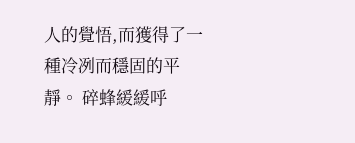人的覺悟,而獲得了一種冷冽而穩固的平靜。 碎蜂緩緩呼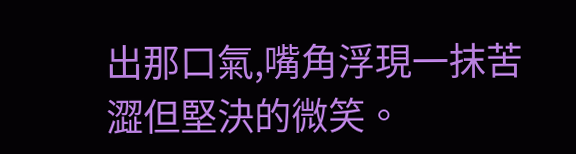出那口氣,嘴角浮現一抹苦澀但堅決的微笑。